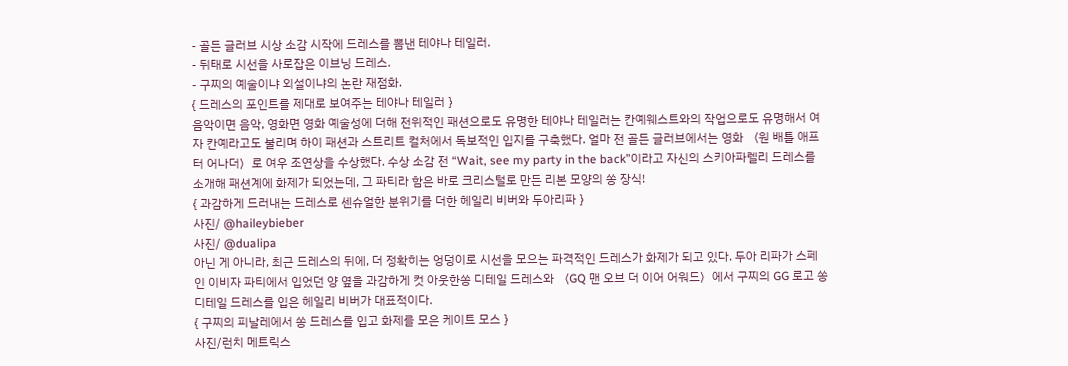- 골든 글러브 시상 소감 시작에 드레스를 뽐낸 테야나 테일러.
- 뒤태로 시선을 사로잡은 이브닝 드레스.
- 구찌의 예술이냐 외설이냐의 논란 재점화.
{ 드레스의 포인트를 제대로 보여주는 테야나 테일러 }
음악이면 음악, 영화면 영화 예술성에 더해 전위적인 패션으로도 유명한 테야나 테일러는 칸예웨스트와의 작업으로도 유명해서 여자 칸예라고도 불리며 하이 패션과 스트리트 컬처에서 독보적인 입지를 구축했다. 얼마 전 골든 글러브에서는 영화 〈원 배틀 애프터 어나더〉로 여우 조연상을 수상했다. 수상 소감 전 “Wait, see my party in the back”이라고 자신의 스키아파렐리 드레스를 소개해 패션계에 화제가 되었는데, 그 파티라 함은 바로 크리스털로 만든 리본 모양의 쏭 장식!
{ 과감하게 드러내는 드레스로 센슈얼한 분위기를 더한 헤일리 비버와 두아리파 }
사진/ @haileybieber
사진/ @dualipa
아닌 게 아니라, 최근 드레스의 뒤에, 더 정확히는 엉덩이로 시선을 모으는 파격적인 드레스가 화제가 되고 있다. 두아 리파가 스페인 이비자 파티에서 입었던 양 옆을 과감하게 컷 아웃한쏭 디테일 드레스와 〈GQ 맨 오브 더 이어 어워드〉에서 구찌의 GG 로고 쏭 디테일 드레스를 입은 헤일리 비버가 대표적이다.
{ 구찌의 피날레에서 쏭 드레스를 입고 화제를 모은 케이트 모스 }
사진/런치 메트릭스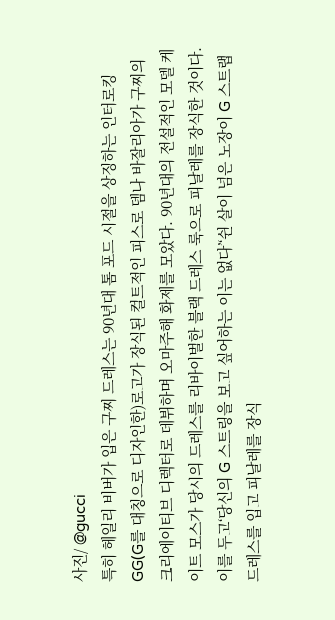사진/ @gucci
특히 헤일리 비버가 입은 구찌 드레스는 90년대 톰 포드 시절을 상징하는 인터로킹 GG(G를 대칭으로 디자인한)로고가 장식된 컬트적인 피스로 뎀나 바잘리아가 구찌의 크리에이티브 디렉터로 데뷔하며 오마주해 화제를 모았다. 90년대의 전설적인 모델 케이트 모스가 당시의 드레스를 리바이벌한 블랙 드레스 룩으로 피날레를 장식한 것이다. 이를 두고‘당신의 G 스트링을 보고 싶어하는 이는 없다’‘쉰 살이 넘은 노장이 G 스트랩 드레스를 입고 피날레를 장식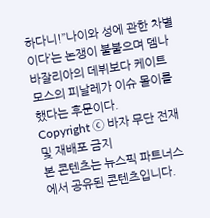하다니!’’나이와 성에 관한 차별이다’는 논쟁이 불붙으며 뎀나 바잘리아의 데뷔보다 케이트 모스의 피날레가 이슈 몰이를 했다는 후문이다.
Copyright ⓒ 바자 무단 전재 및 재배포 금지
본 콘텐츠는 뉴스픽 파트너스에서 공유된 콘텐츠입니다.